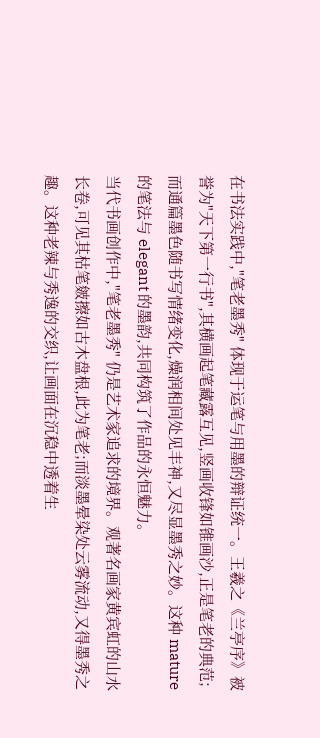在书法实践中,"笔老墨秀" 体现于运笔与用墨的辩证统一。王羲之《兰亭序》被誉为"天下第一行书",其横画起笔藏露互见,竖画收锋如锥画沙,正是笔老的典范;而通篇墨色随书写情绪变化,燥润相间处见丰神,又尽显墨秀之妙。这种 mature 的笔法与 elegant 的墨韵,共同构筑了作品的永恒魅力。
当代书画创作中,"笔老墨秀" 仍是艺术家追求的境界。观著名画家黄宾虹的山水长卷,可见其枯笔皴擦如古木盘根,此为笔老;而淡墨晕染处云雾流动,又得墨秀之趣。这种老辣与秀逸的交织,让画面在沉稳中透着生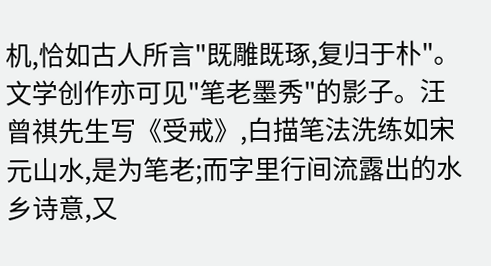机,恰如古人所言"既雕既琢,复归于朴"。
文学创作亦可见"笔老墨秀"的影子。汪曾祺先生写《受戒》,白描笔法洗练如宋元山水,是为笔老;而字里行间流露出的水乡诗意,又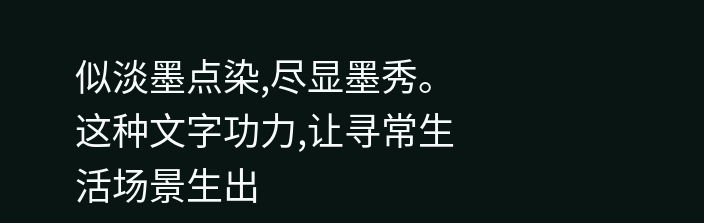似淡墨点染,尽显墨秀。这种文字功力,让寻常生活场景生出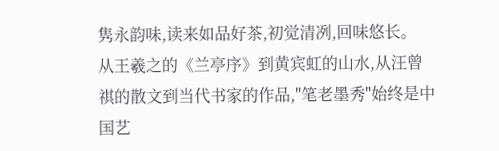隽永韵味,读来如品好茶,初觉清冽,回味悠长。
从王羲之的《兰亭序》到黄宾虹的山水,从汪曾祺的散文到当代书家的作品,"笔老墨秀"始终是中国艺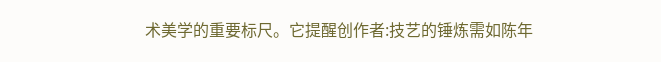术美学的重要标尺。它提醒创作者:技艺的锤炼需如陈年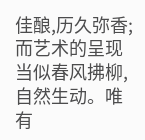佳酿,历久弥香;而艺术的呈现当似春风拂柳,自然生动。唯有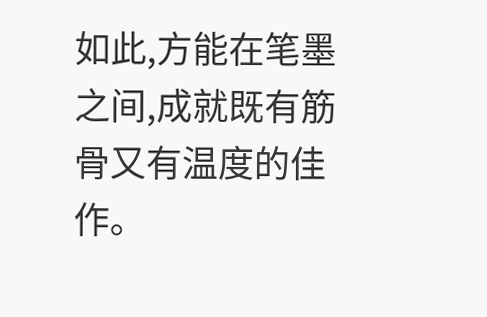如此,方能在笔墨之间,成就既有筋骨又有温度的佳作。